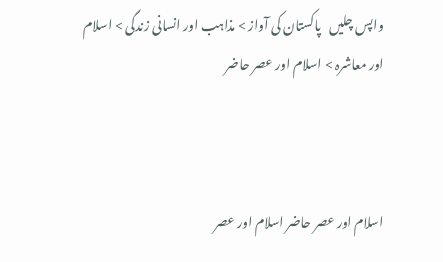واپس چلیں   پاکستان کی آواز > مذاہب اور انسانی زندگی > اسلام اور معاشرہ > اسلام اور عصر حاضر



اسلام اور عصر حاضر اسلام اور عصر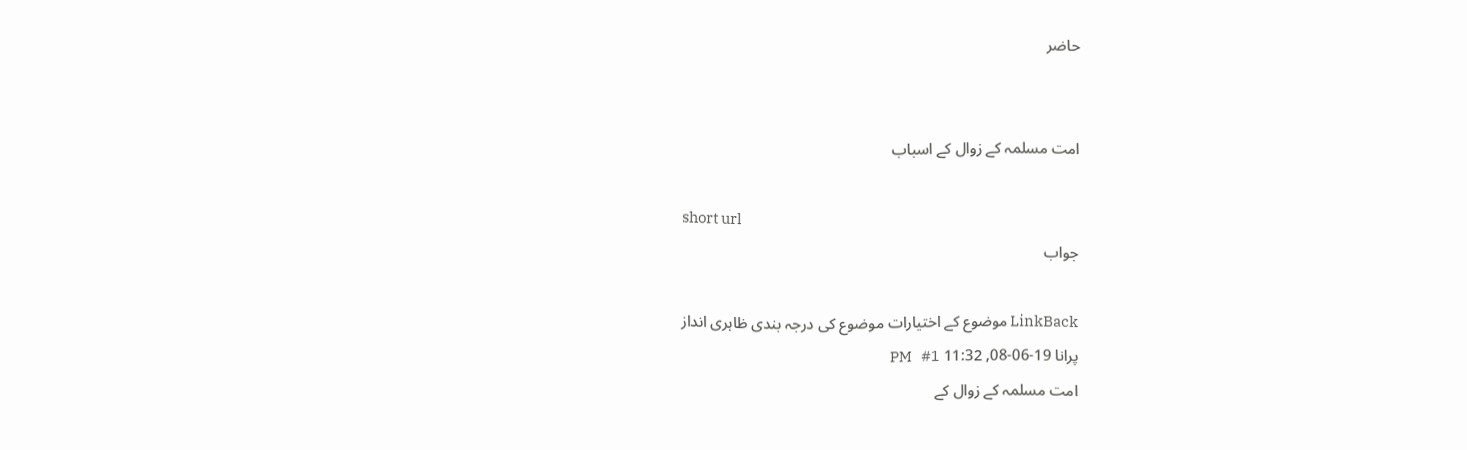حاضر


امت مسلمہ کے زوال کے اسباب

short url
جواب

LinkBack موضوع کے اختیارات موضوع کی درجہ بندی ظاہری انداز
پرانا 19-06-08, 11:32 PM   #1
امت مسلمہ کے زوال کے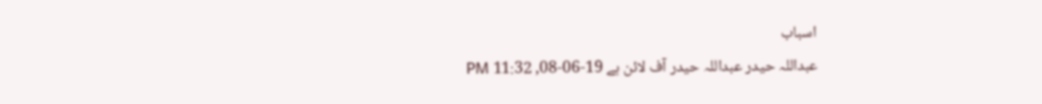اسباب
عبداللہ حیدر عبداللہ حیدر آف لائن ہے 19-06-08, 11:32 PM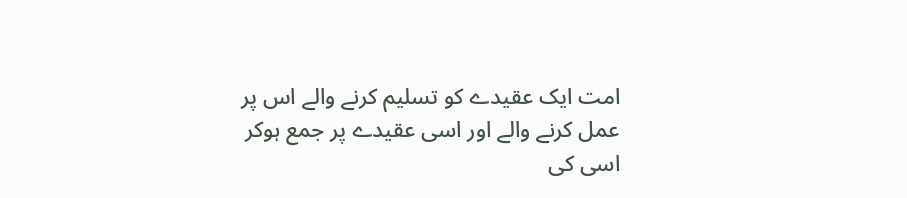امت ایک عقیدے کو تسلیم کرنے والے اس پر عمل کرنے والے اور اسی عقیدے پر جمع ہوکر اسی کی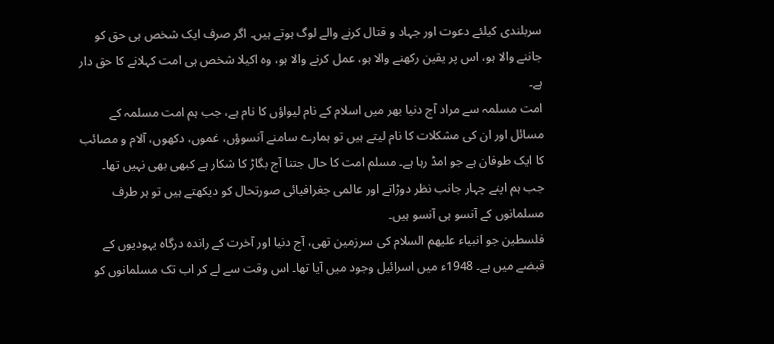سربلندی کیلئے دعوت اور جہاد و قتال کرنے والے لوگ ہوتے ہیں۔ اگر صرف ایک شخص ہی حق کو جاننے والا ہو، اس پر یقین رکھنے والا ہو، عمل کرنے والا ہو، وہ اکیلا شخص ہی امت کہلانے کا حق دار ہے۔
امت مسلمہ سے مراد آج دنیا بھر میں اسلام کے نام لیواؤں کا نام ہے، جب ہم امت مسلمہ کے مسائل اور ان کی مشکلات کا نام لیتے ہیں تو ہمارے سامنے آنسوؤں، غموں، دکھوں، آلام و مصائب کا ایک طوفان ہے جو امڈ رہا ہے۔ مسلم امت کا حال جتنا آج بگاڑ کا شکار ہے کبھی بھی نہیں تھا۔
جب ہم اپنے چہار جانب نظر دوڑاتے اور عالمی جغرافیائی صورتحال کو دیکھتے ہیں تو ہر طرف مسلمانوں کے آنسو ہی آنسو ہیں۔
فلسطین جو انبیاء علیھم السلام کی سرزمین تھی، آج دنیا اور آخرت کے راندہ درگاہ یہودیوں کے قبضے میں ہے۔ 1948ء میں اسرائیل وجود میں آیا تھا۔ اس وقت سے لے کر اب تک مسلمانوں کو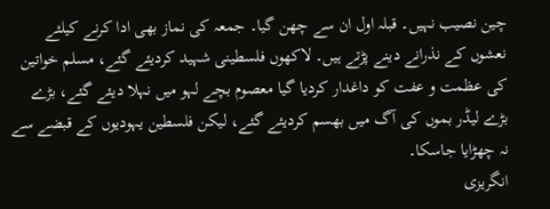چین نصیب نہیں۔ قبلہ اول ان سے چھن گیا۔ جمعہ کی نماز بھی ادا کرنے کیلئے نعشوں کے نذرانے دینے پڑتے ہیں۔ لاکھوں فلسطینی شہید کردیئے گئے، مسلم خواتین کی عظمت و عفت کو داغدار کردیا گیا معصوم بچے لہو میں نہلا دیئے گئے، بڑے بڑے لیڈر بموں کی آگ میں بھسم کردیئے گئے، لیکن فلسطین یہودیوں کے قبضے سے نہ چھڑایا جاسکا۔
انگریزی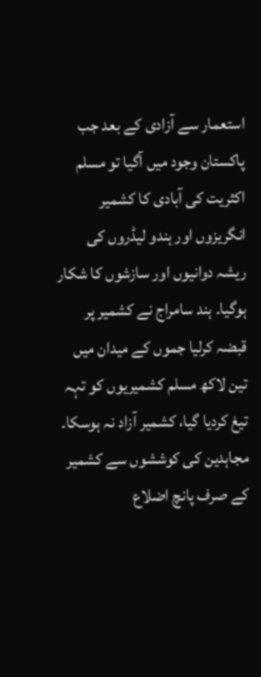استعمار سے آزادی کے بعد جب پاکستان وجود میں آگیا تو مسلم اکثریت کی آبادی کا کشمیر انگریزوں اور ہندو لیڈروں کی ریشہ دوانیوں اور سازشوں کا شکار ہوگیا۔ ہند سامراج نے کشمیر پر قبضہ کرلیا جموں کے میدان میں تین لاکھ مسلم کشمیریوں کو تہہ تیغ کردیا گیا، کشمیر آزاد نہ ہوسکا۔ مجاہدین کی کوششوں سے کشمیر کے صرف پانچ اضلاع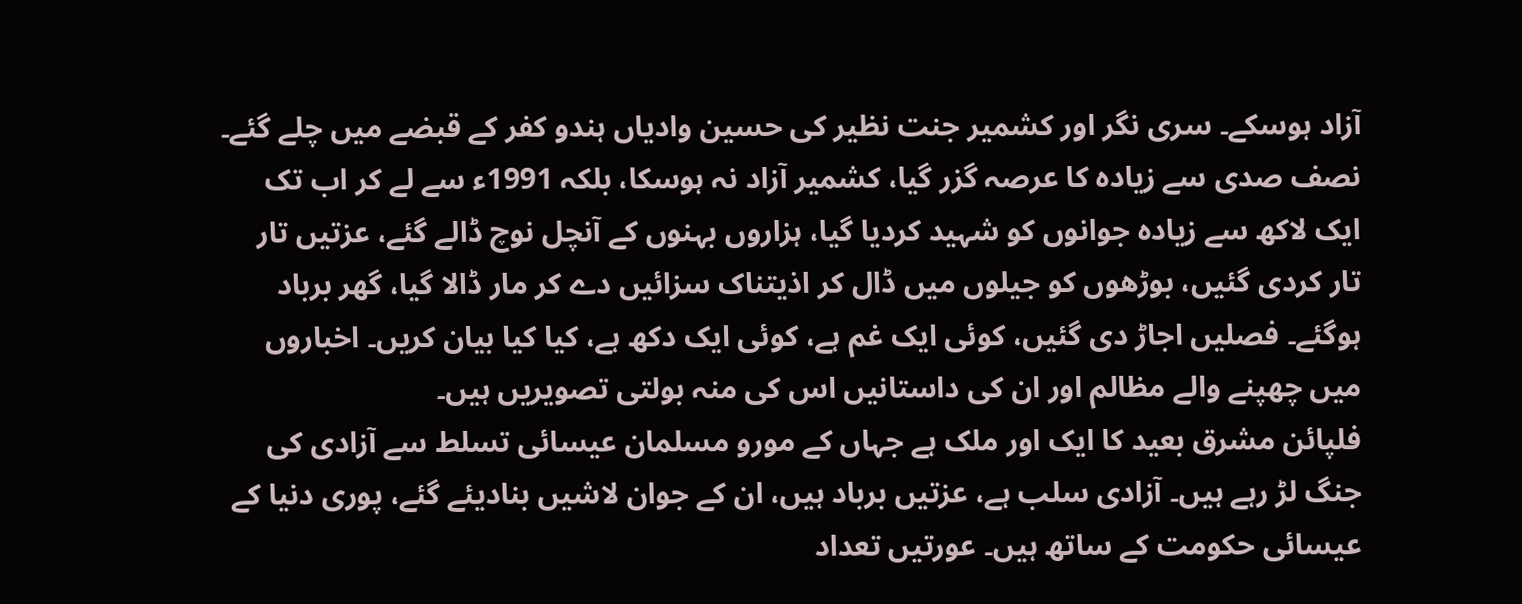آزاد ہوسکے۔ سری نگر اور کشمیر جنت نظیر کی حسین وادیاں ہندو کفر کے قبضے میں چلے گئے۔ نصف صدی سے زیادہ کا عرصہ گزر گیا، کشمیر آزاد نہ ہوسکا، بلکہ 1991ء سے لے کر اب تک ایک لاکھ سے زیادہ جوانوں کو شہید کردیا گیا، ہزاروں بہنوں کے آنچل نوچ ڈالے گئے، عزتیں تار تار کردی گئیں، بوڑھوں کو جیلوں میں ڈال کر اذیتناک سزائیں دے کر مار ڈالا گیا، گھر برباد ہوگئے۔ فصلیں اجاڑ دی گئیں، کوئی ایک غم ہے، کوئی ایک دکھ ہے، کیا کیا بیان کریں۔ اخباروں میں چھپنے والے مظالم اور ان کی داستانیں اس کی منہ بولتی تصویریں ہیں۔
فلپائن مشرق بعید کا ایک اور ملک ہے جہاں کے مورو مسلمان عیسائی تسلط سے آزادی کی جنگ لڑ رہے ہیں۔ آزادی سلب ہے، عزتیں برباد ہیں، ان کے جوان لاشیں بنادیئے گئے، پوری دنیا کے عیسائی حکومت کے ساتھ ہیں۔ عورتیں تعداد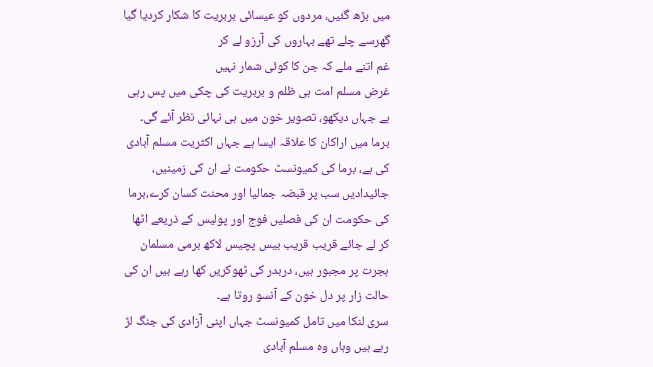میں بڑھ گئیں، مردوں کو عیسائی بربریت کا شکار کردیا گیا
گھرسے چلے تھے بہاروں کی آرزو لے کر
غم اتنے ملے کہ جن کا کوئی شمار نہیں
غرض مسلم امت ہی ظلم و بربریت کی چکی میں پس رہی ہے جہاں دیکھو، تصویر خون میں ہی نہائی نظر آئے گی۔
برما میں اراکان کا علاقہ ایسا ہے جہاں اکثریت مسلم آبادی کی ہے، برما کی کمیونسٹ حکومت نے ان کی زمینیں، جائیدادیں سب پر قبضہ جمالیا اور محنت کسان کرے،برما کی حکومت ان کی فصلیں فوج اور پولیس کے ذریعے اٹھا کر لے جائے قریب قریب بیس پچیس لاکھ برمی مسلمان ہجرت پر مجبور ہیں، دربدر کی ٹھوکریں کھا رہے ہیں ان کی حالت زار پر دل خون کے آنسو روتا ہے۔
سری لنکا میں تامل کمیونسٹ جہاں اپنی آزادی کی جنگ لڑ رہے ہیں وہاں وہ مسلم آبادی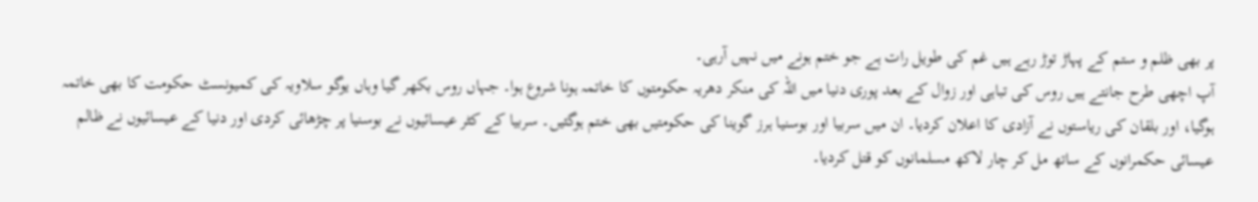پر بھی ظلم و ستم کے پہاڑ توڑ رہے ہیں غم کی طویل رات ہے جو ختم ہونے میں نہیں آرہی۔
آپ اچھی طرح جانتے ہیں روس کی تباہی اور زوال کے بعد پوری دنیا میں اللہ کی منکر دھریہ حکومتوں کا خاتمہ ہونا شروع ہوا۔ جہاں روس بکھر گیا وہاں یوگو سلاویہ کی کمیونسٹ حکومت کا بھی خاتمہ ہوگیا، اور بلقان کی ریاستوں نے آزادی کا اعلان کردیا۔ ان میں سربیا اور بوسنیا ہرز گوینا کی حکومتیں بھی ختم ہوگئیں۔ سربیا کے کٹر عیسائیوں نے بوسنیا پر چڑھائی کردی اور دنیا کے عیسائیوں نے ظالم عیسائی حکمرانوں کے ساتھ مل کر چار لاکھ مسلمانوں کو قتل کردیا۔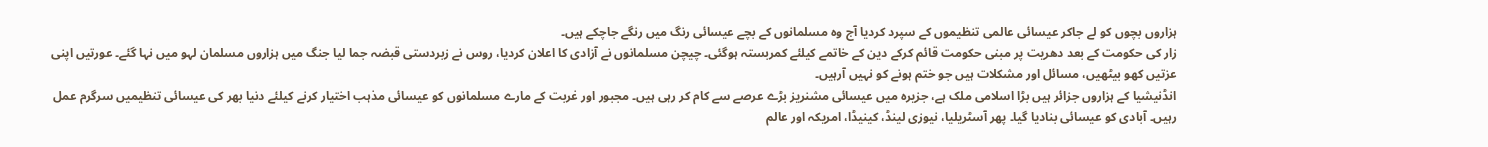ہزاروں بچوں کو لے جاکر عیسائی عالمی تنظیموں کے سپرد کردیا آج وہ مسلمانوں کے بچے عیسائی رنگ میں رنگے جاچکے ہیں۔
زار کی حکومت کے بعد دھریت پر مبنی حکومت قائم کرکے دین کے خاتمے کیلئے کمربستہ ہوگئی۔ چیچن مسلمانوں نے آزادی کا اعلان کردیا، روس نے زبردستی قبضہ جما لیا جنگ میں ہزاروں مسلمان لہو میں نہا گئے۔ عورتیں اپنی عزتیں کھو بیٹھیں، مسائل اور مشکلات ہیں جو ختم ہونے کو نہیں آرہیں۔
انڈنیشیا کے ہزاروں جزائر ہیں بڑا اسلامی ملک ہے، جزیرہ میں عیسائی مشنریز بڑے عرصے سے کام کر رہی ہیں۔ مجبور اور غربت کے مارے مسلمانوں کو عیسائی مذہب اختیار کرنے کیلئے دنیا بھر کی عیسائی تنظیمیں سرگرم عمل رہیں۔ آبادی کو عیسائی بنادیا گیا۔ پھر آسٹریلیا، نیوزی لینڈ، کینیڈا، امریکہ اور عالم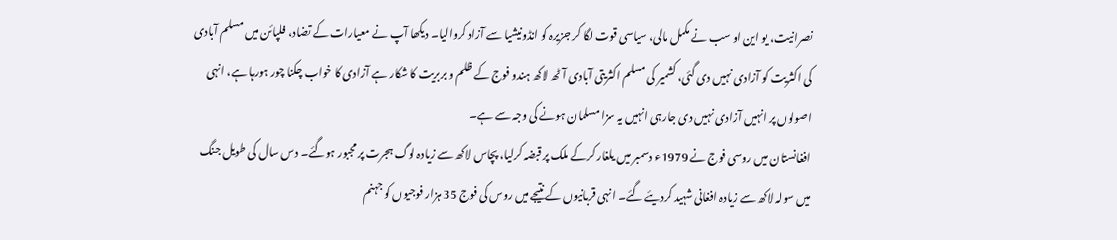نصرانیت، یو این او سب نے مکمل مالی، سیاسی قوت لگا کر جزیرہ کو انڈونیشیا سے آزاد کروالیا۔ دیکھا آپ نے معیارات کے تضاد، فلپائن میں مسلم آبادی کی اکثریت کو آزادی نہیں دی گئی، کشمیر کی مسلم اکثریتی آبادی آٹھ لاکھ ہندو فوج کے ظلم و بربریت کا شکار ہے آزادی کا خواب چکنا چور ہورہا ہے، انہی اصولوں پر انہیں آزادی نہیں دی جارہی انہیں یہ سزا مسلمان ہونے کی وجہ سے ہے۔
افغانستان میں روسی فوج نے 1979ء دسمبر میں یلغار کرکے ملک پر قبضہ کرلیا، پچاس لاکھ سے زیادہ لوگ ہجرت پر مجبور ہوگئے۔ دس سال کی طویل جنگ میں سولہ لاکھ سے زیادہ افغانی شہید کردیئے گئے۔ انہی قربانیوں کے نتیجے میں روس کی فوج 35 ہزار فوجیوں کو جہنم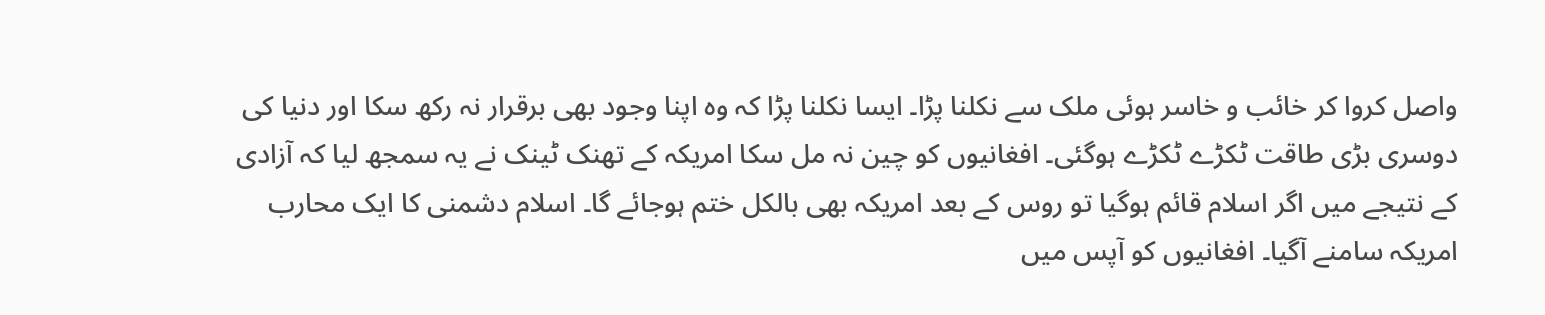واصل کروا کر خائب و خاسر ہوئی ملک سے نکلنا پڑا۔ ایسا نکلنا پڑا کہ وہ اپنا وجود بھی برقرار نہ رکھ سکا اور دنیا کی دوسری بڑی طاقت ٹکڑے ٹکڑے ہوگئی۔ افغانیوں کو چین نہ مل سکا امریکہ کے تھنک ٹینک نے یہ سمجھ لیا کہ آزادی کے نتیجے میں اگر اسلام قائم ہوگیا تو روس کے بعد امریکہ بھی بالکل ختم ہوجائے گا۔ اسلام دشمنی کا ایک محارب امریکہ سامنے آگیا۔ افغانیوں کو آپس میں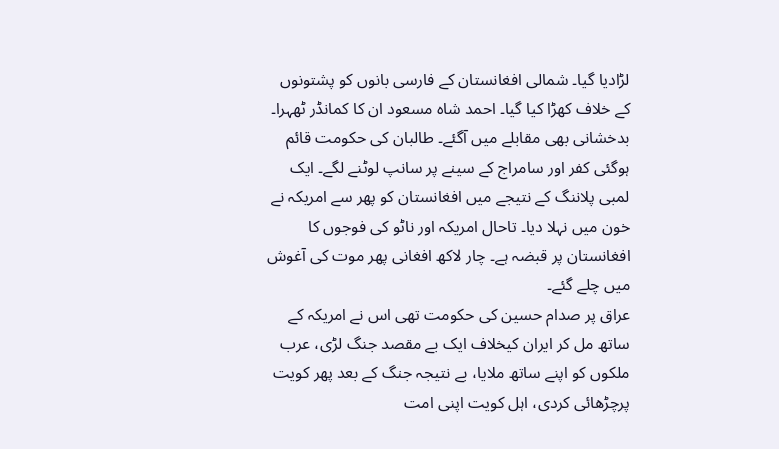لڑادیا گیا۔ شمالی افغانستان کے فارسی بانوں کو پشتونوں کے خلاف کھڑا کیا گیا۔ احمد شاہ مسعود ان کا کمانڈر ٹھہرا۔ بدخشانی بھی مقابلے میں آگئے۔ طالبان کی حکومت قائم ہوگئی کفر اور سامراج کے سینے پر سانپ لوٹنے لگے۔ ایک لمبی پلاننگ کے نتیجے میں افغانستان کو پھر سے امریکہ نے خون میں نہلا دیا۔ تاحال امریکہ اور ناٹو کی فوجوں کا افغانستان پر قبضہ ہے۔ چار لاکھ افغانی پھر موت کی آغوش میں چلے گئے۔
عراق پر صدام حسین کی حکومت تھی اس نے امریکہ کے ساتھ مل کر ایران کیخلاف ایک بے مقصد جنگ لڑی، عرب ملکوں کو اپنے ساتھ ملایا، بے نتیجہ جنگ کے بعد پھر کویت پرچڑھائی کردی، اہل کویت اپنی امت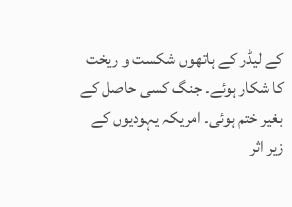کے لیڈر کے ہاتھوں شکست و ریخت کا شکار ہوئے۔ جنگ کسی حاصل کے بغیر ختم ہوئی۔ امریکہ یہودیوں کے زیر اثر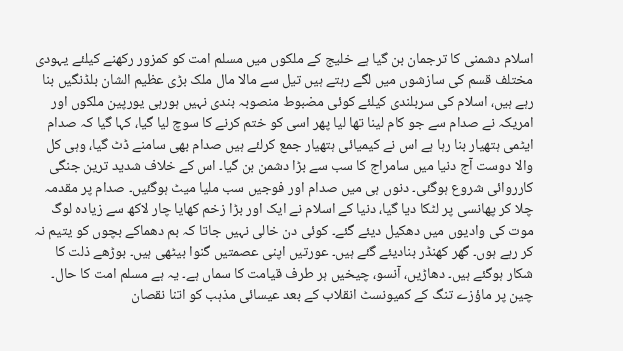اسلام دشمنی کا ترجمان بن گیا ہے خلیج کے ملکوں میں مسلم امت کو کمزور رکھنے کیلئے یہودی مختلف قسم کی سازشوں میں لگے رہتے ہیں تیل سے مالا مال ملک بڑی عظیم الشان بلڈنگیں بنا رہے ہیں، اسلام کی سربلندی کیلئے کوئی مضبوط منصوبہ بندی نہیں ہورہی یورپین ملکوں اور امریکہ نے صدام سے جو کام لینا تھا لیا پھر اسی کو ختم کرنے کا سوچ لیا گیا، کہا گیا کہ صدام ایٹمی ہتھیار بنا رہا ہے اس نے کیمیائی ہتھیار جمع کرلئے ہیں صدام بھی سامنے ڈٹ گیا، وہی کل والا دوست آج دنیا میں سامراج کا سب سے بڑا دشمن بن گیا۔ اس کے خلاف شدید ترین جنگی کارروائی شروع ہوگئی۔ دنوں ہی میں صدام اور فوجیں سب ملیا میٹ ہوگئیں۔ صدام پر مقدمہ چلا کر پھانسی پر لٹکا دیا گیا، دنیا کے اسلام نے ایک اور بڑا زخم کھایا چار لاکھ سے زیادہ لوگ موت کی وادیوں میں دھکیل دیئے گئے۔ کوئی دن خالی نہیں جاتا کہ بم دھماکے بچوں کو یتیم نہ کر رہے ہوں۔ گھر کھنڈر بنادیئے گئے ہیں۔ عورتیں اپنی عصمتیں گنوا بیٹھی ہیں۔ بوڑھے ذلت کا شکار ہوگئے ہیں۔ دھاڑیں، آنسو، چیخیں ہر طرف قیامت کا سماں ہے۔ یہ ہے مسلم امت کا حال۔
چین پر ماؤزے تنگ کے کمیونسٹ انقلاب کے بعد عیسائی مذہب کو اتنا نقصان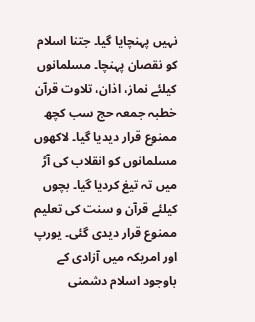نہیں پہنچایا گیا۔ جتنا اسلام کو نقصان پہنچا۔ مسلمانوں کیلئے نماز، اذان، تلاوت قرآن خطبہ جمعہ حج سب کچھ ممنوع قرار دیدیا گیا۔ لاکھوں مسلمانوں کو انقلاب کی آڑ میں تہ تیغ کردیا گیا۔ بچوں کیلئے قرآن و سنت کی تعلیم ممنوع قرار دیدی گئی۔ یورپ اور امریکہ میں آزادی کے باوجود اسلام دشمنی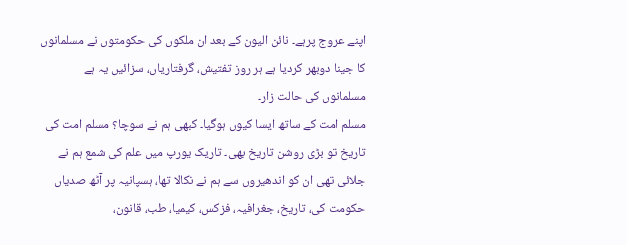اپنے عروج پرہے۔ نائن الیون کے بعد ان ملکوں کی حکومتوں نے مسلمانوں کا جینا دوبھر کردیا ہے ہر روز تفتیش، گرفتاریاں، سزائیں یہ ہے مسلمانوں کی حالت زار۔
مسلم امت کے ساتھ ایسا کیوں ہوگیا۔ کبھی ہم نے سوچا؟ مسلم امت کی تاریخ تو بڑی روشن تاریخ بھی۔ تاریک یورپ میں علم کی شمع ہم نے جلائی تھی ان کو اندھیروں سے ہم نے نکالا تھا، ہسپانیہ پر آٹھ صدیاں حکومت کی، تاریخ، جغرافیہ، فزکس، کیمیا، طب، قانون،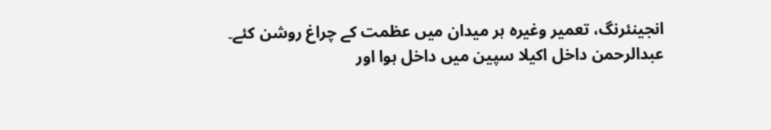انجینئرنگ، تعمیر وغیرہ ہر میدان میں عظمت کے چراغ روشن کئے۔ عبدالرحمن داخل اکیلا سپین میں داخل ہوا اور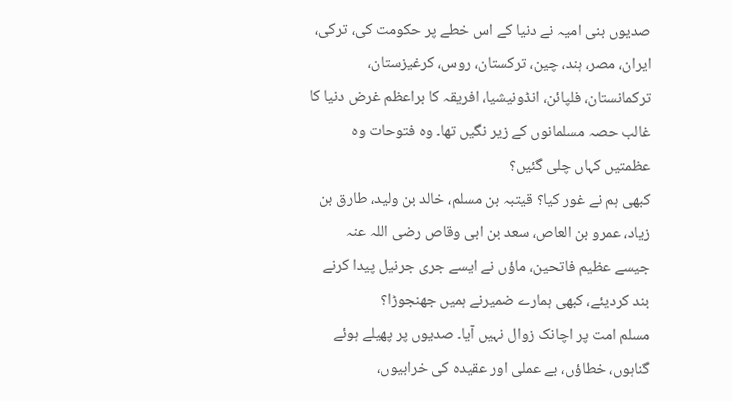صدیوں بنی امیہ نے دنیا کے اس خطے پر حکومت کی، ترکی، ایران، مصر، ہند، چین، ترکستان، روس، کرغیزستان، ترکمانستان، فلپائن، انڈونیشیا، افریقہ کا براعظم غرض دنیا کا غالب حصہ مسلمانوں کے زیر نگیں تھا۔ وہ فتوحات وہ عظمتیں کہاں چلی گئیں؟
کبھی ہم نے غور کیا؟ قیتبہ بن مسلم، خالد بن ولید، طارق بن زیاد، عمرو بن العاص، سعد بن ابی وقاص رضی اللہ عنہ جیسے عظیم فاتحین، ماؤں نے ایسے جری جرنیل پیدا کرنے بند کردیئے، کبھی ہمارے ضمیرنے ہمیں جھنجوڑا؟
مسلم امت پر اچانک زوال نہیں آیا۔ صدیوں پر پھیلے ہوئے گناہوں، خطاؤں، بے عملی اور عقیدہ کی خرابیوں،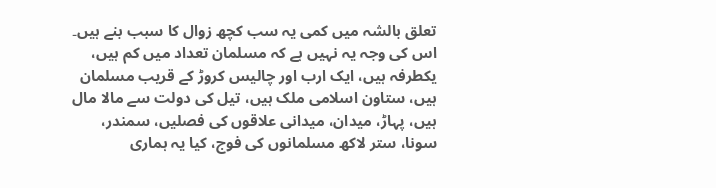تعلق بالشہ میں کمی یہ سب کچھ زوال کا سبب بنے ہیں۔
اس کی وجہ یہ نہیں ہے کہ مسلمان تعداد میں کم ہیں، یکطرفہ ہیں، ایک ارب اور چالیس کروڑ کے قریب مسلمان ہیں، ستاون اسلامی ملک ہیں، تیل کی دولت سے مالا مال ہیں، پہاڑ، میدان، میدانی علاقوں کی فصلیں، سمندر، سونا، ستر لاکھ مسلمانوں کی فوج، کیا یہ ہماری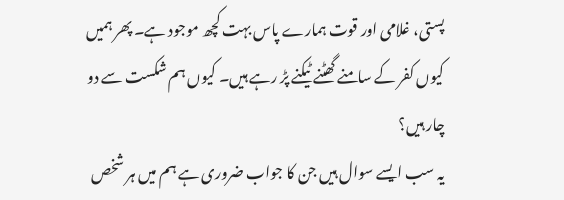پستی، غلامی اور قوت ہمارے پاس بہت کچھ موجود ہے۔ پھر ہمیں کیوں کفر کے سامنے گھٹنے ٹیکنے پڑ رہے ہیں۔ کیوں ہم شکست سے دو چار ہیں؟
یہ سب ایسے سوال ہیں جن کا جواب ضروری ہے ہم میں ہر شخص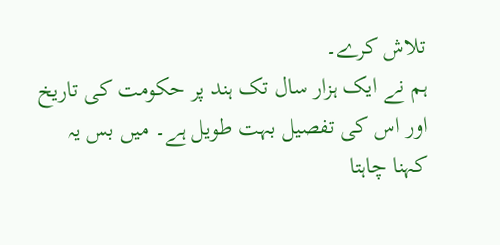تلاش کرے۔
ہم نے ایک ہزار سال تک ہند پر حکومت کی تاریخ اور اس کی تفصیل بہت طویل ہے۔ میں بس یہ کہنا چاہتا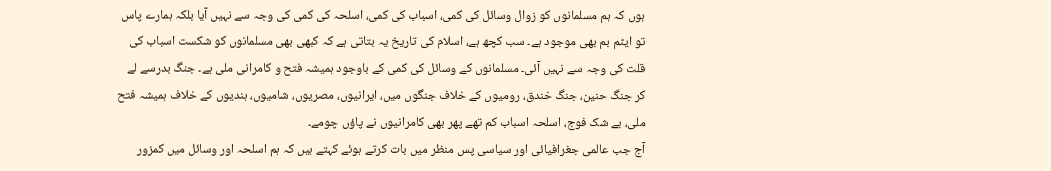ہوں کہ ہم مسلمانوں کو زوال وسائل کی کمی، اسباب کی کمی، اسلحہ کی کمی کی وجہ سے نہیں آیا بلکہ ہمارے پاس تو ایٹم بم بھی موجود ہے۔ سب کچھ ہے، اسلام کی تاریخ یہ بتاتی ہے کہ کبھی بھی مسلمانوں کو شکست اسباب کی قلت کی وجہ سے نہیں آئی۔ مسلمانوں کے وسائل کی کمی کے باوجود ہمیشہ فتح و کامرانی ملی ہے۔ جنگ بدرسے لے کر جنگ حنین، جنگ خندق، رومیوں کے خلاف جنگوں میں، ایرانیوں، مصریوں، شامیوں، ہندیوں کے خلاف ہمیشہ فتح ملی، بے شک فوج، اسلحہ اسباب کم تھے پھر بھی کامرانیوں نے پاؤں چومے۔
آج جب عالمی جغرافیائی اور سیاسی پس منظر میں بات کرتے ہوئے کہتے ہیں کہ ہم اسلحہ اور وسائل میں کمزور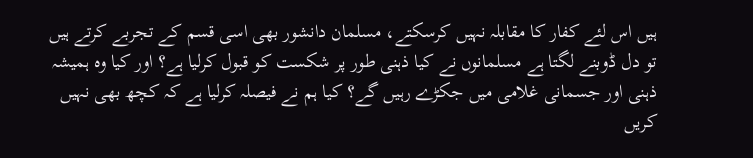ہیں اس لئے کفار کا مقابلہ نہیں کرسکتے، مسلمان دانشور بھی اسی قسم کے تجربے کرتے ہیں تو دل ڈوبنے لگتا ہے مسلمانوں نے کیا ذہنی طور پر شکست کو قبول کرلیا ہے؟ اور کیا وہ ہمیشہ ذہنی اور جسمانی غلامی میں جکڑے رہیں گے؟ کیا ہم نے فیصلہ کرلیا ہے کہ کچھ بھی نہیں کریں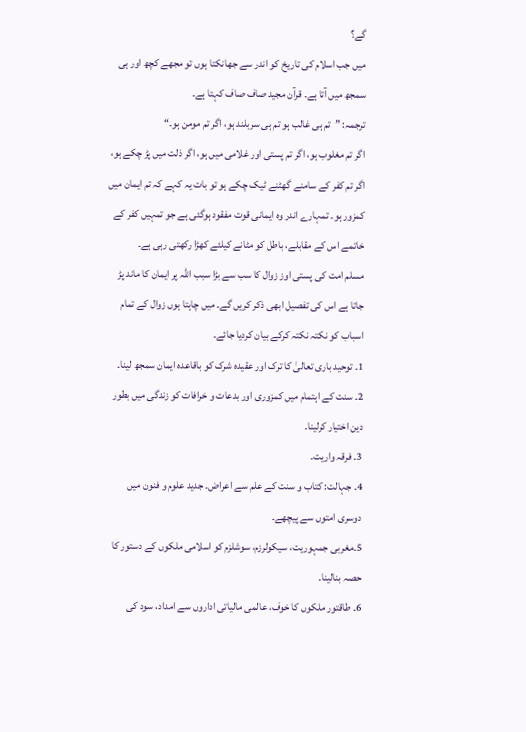گے؟
میں جب اسلام کی تاریخ کو اندر سے جھانکتا ہوں تو مجھے کچھ اور ہی سمجھ میں آتا ہے۔ قرآن مجید صاف صاف کہتا ہے۔
ترجمہ: ”تم ہی غالب ہو تم ہی سربلند ہو، اگر تم مومن ہو۔“
اگر تم مغلوب ہو، اگر تم پستی اور غلامی میں ہو، اگر ذلت میں پڑ چکے ہو، اگر تم کفر کے سامنے گھٹنے ٹیک چکے ہو تو بات یہ کہے کہ تم ایمان میں کمزور ہو۔ تمہارے اندر وہ ایمانی قوت مفقود ہوگئی ہے جو تمہیں کفر کے خاتمے اس کے مقابلے، باطل کو مٹانے کیلئے کھڑا رکھتی رہی ہے۔
مسلم امت کی پستی اوز زوال کا سب سے بڑا سبب اللہ پر ایمان کا ماند پڑ جاتا ہے اس کی تفصیل ابھی ذکر کریں گے۔ میں چاہتا ہوں زوال کے تمام اسباب کو نکتہ نکتہ کرکے بیان کردیا جائے۔
1۔ توحید باری تعالیٰ کا ترک اور عقیدہ شرک کو باقاعدہ ایمان سمجھ لینا۔
2۔ سنت کے اہتمام میں کمزوری اور بدعات و خرافات کو زندگی میں بطور دین اختیار کرلینا۔
3۔ فرقہ واریت۔
4۔ جہالت: کتاب و سنت کے علم سے اعراض۔ جدید علوم و فنون میں دوسری امتوں سے پیچھے۔
5۔مغربی جمہوریت، سیکولرزم، سوشلزم کو اسلامی ملکوں کے دستور کا حصہ بنالینا۔
6۔ طاقتور ملکوں کا خوف، عالمی مالیاتی اداروں سے امداد، سود کی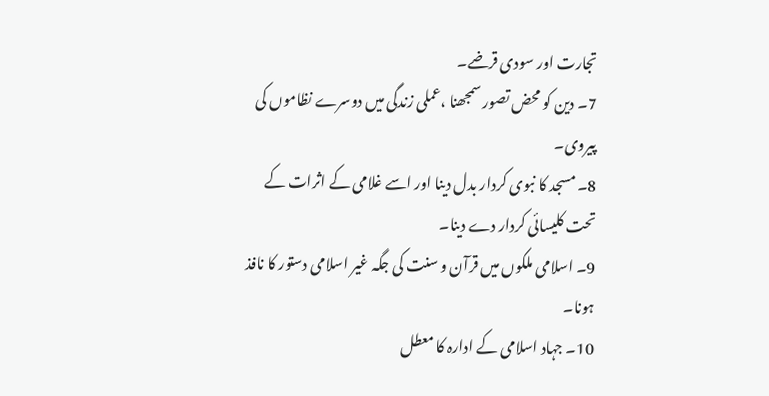تجارت اور سودی قرضے۔
7۔ دین کو محض تصور سمجھنا ،عملی زندگی میں دوسرے نظاموں کی پیروی۔
8۔ مسجد کا نبوی کردار بدل دینا اور اسے غلامی کے اثرات کے تحت کلیسائی کردار دے دینا۔
9۔ اسلامی ملکوں میں قرآن و سنت کی جگہ غیر اسلامی دستور کا نافذ ہونا۔
10۔ جہاد اسلامی کے ادارہ کا معطل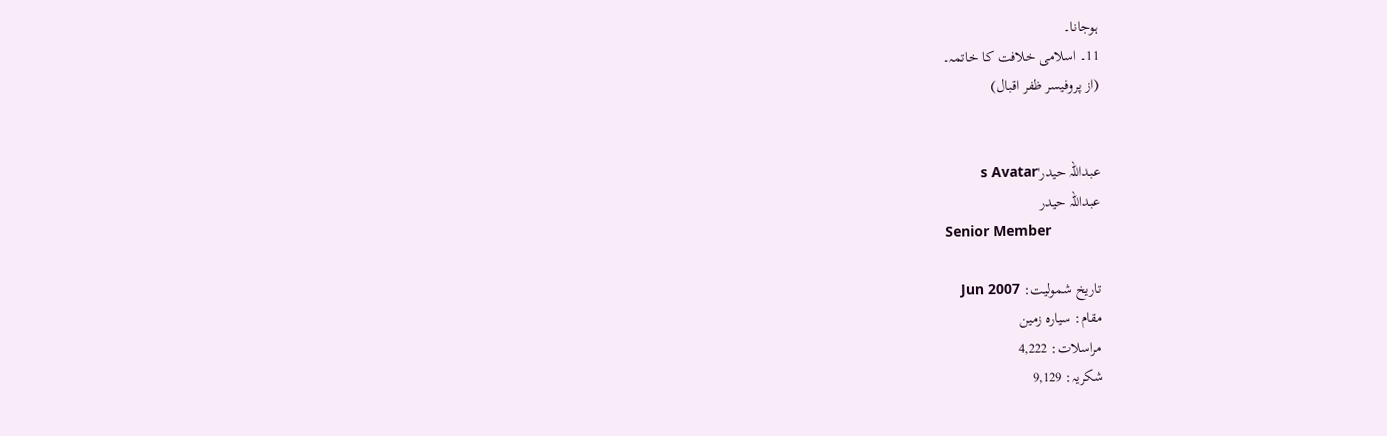ہوجانا۔
11۔ اسلامی خلافت کا خاتمہ۔
(از پروفیسر ظفر اقبال)


عبداللہ حیدر's Avatar
عبداللہ حیدر
Senior Member

تاریخ شمولیت: Jun 2007
مقام: سیارہ زمین
مراسلات: 4,222
شکریہ: 9,129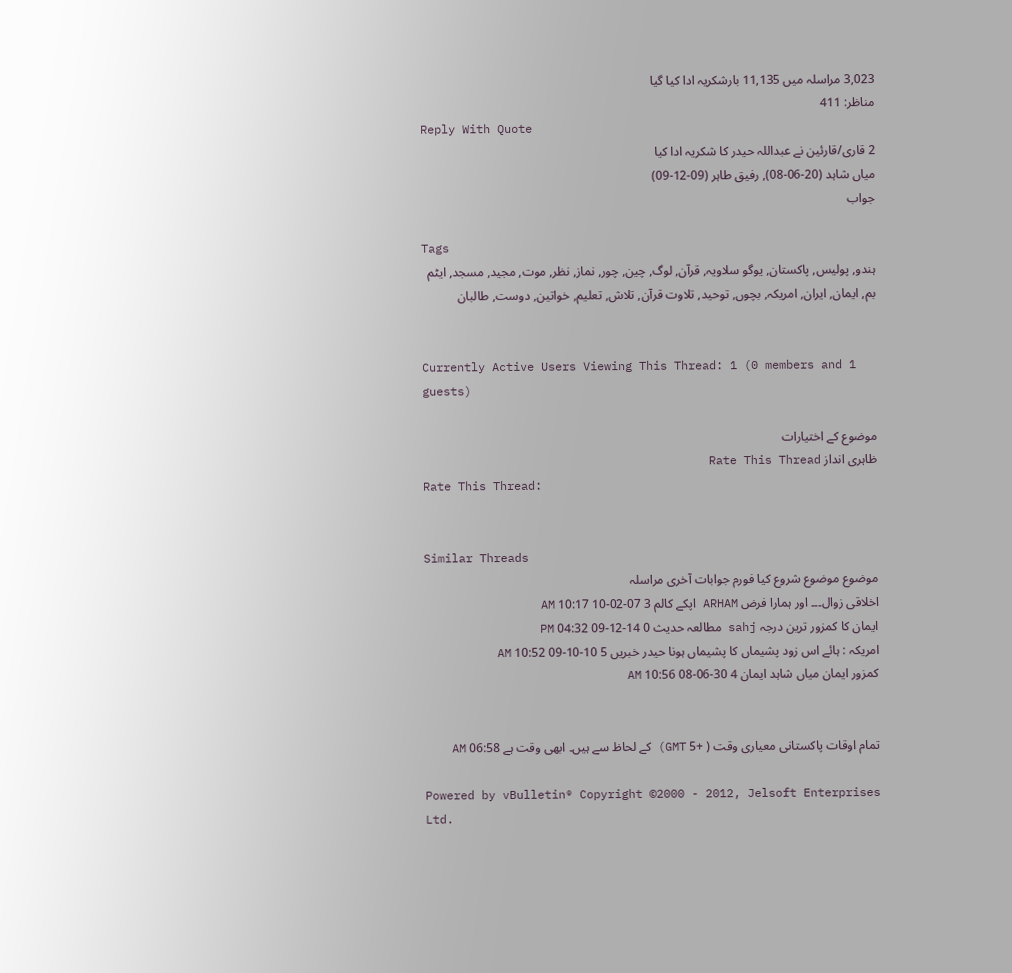3,023 مراسلہ میں 11,135 بارشکریہ ادا کیا گیا
مناظر: 411
Reply With Quote
2 قاری/قارئین نے عبداللہ حیدر کا شکریہ ادا کیا
میاں شاہد (20-06-08), رفیق طاہر (09-12-09)
جواب

Tags
ہندو, پولیس, پاکستان, یوگو سلاویہ, قرآن, لوگ, چین, چور, نماز, نظر, موت, مجید, مسجد, ایٹم بم, ایمان, ایران, امریکہ, بچوں, توحید, تلاوت قرآن, تلاش, تعلیم, خواتین, دوست, طالبان


Currently Active Users Viewing This Thread: 1 (0 members and 1 guests)

موضوع کے اختیارات
ظاہری انداز Rate This Thread
Rate This Thread:


Similar Threads
موضوع موضوع شروع کیا فورم جوابات آخری مراسلہ
اخلاقی زوال۔۔۔ اور ہمارا فرض ARHAM اپکے کالم 3 07-02-10 10:17 AM
ایمان کا کمزور ترین درجہ sahj مطالعہ حدیث 0 14-12-09 04:32 PM
امریکہ : ہائے اس زود پشیماں کا پشیماں ہونا حیدر خبریں 5 10-10-09 10:52 AM
کمزور ایمان میاں شاہد ایمان 4 30-06-08 10:56 AM


تمام اوقات پاکستانی معیاری وقت ( +5 GMT) کے لحاظ سے ہیں۔ ابھی وقت ہے 06:58 AM

Powered by vBulletin® Copyright ©2000 - 2012, Jelsoft Enterprises Ltd.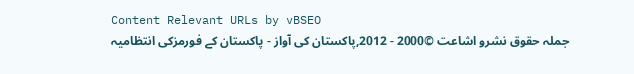Content Relevant URLs by vBSEO
جملہ حقوق نشرو اشاعت ©2000 - 2012,پاکستان کی آواز - پاکستان کے فورمزکی انتظامیہ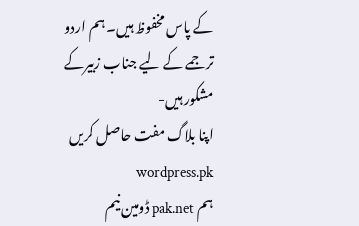کے پاس مخفوظ ہیں۔ ہم اردو ترجمے کے لیے جناب زبیرکے مشکور ہیں-
اپنا بلاگ مفت حاصل کریں wordpress.pk
ہم pak.net ڈومین نیم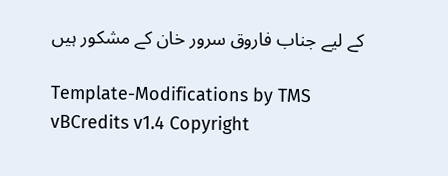کے لیے جناب فاروق سرور خان کے مشکور ہیں

Template-Modifications by TMS
vBCredits v1.4 Copyright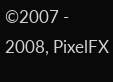©2007 - 2008, PixelFX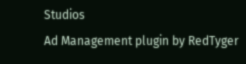Studios
Ad Management plugin by RedTyger